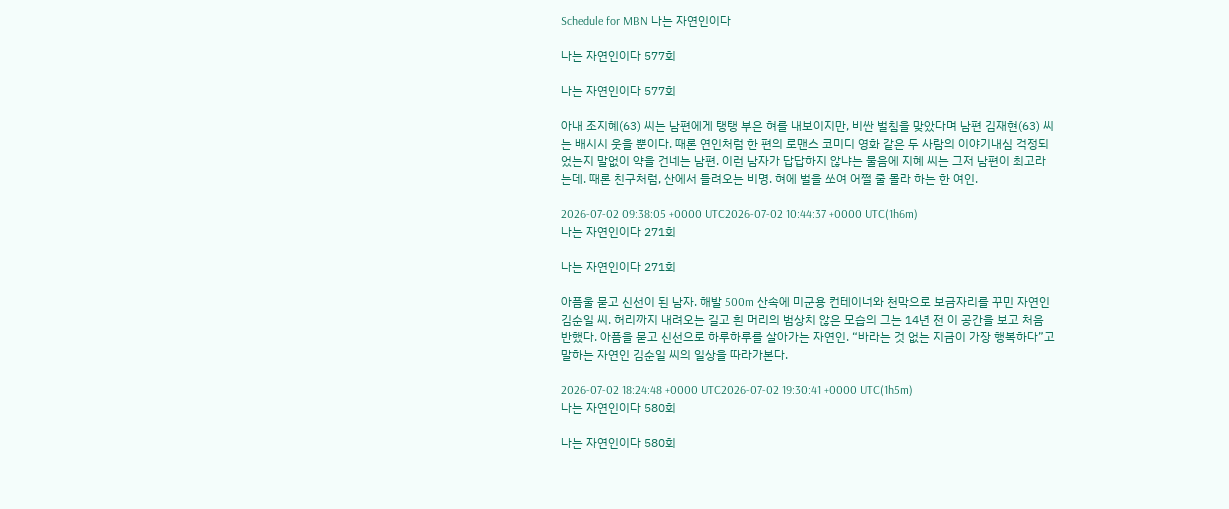Schedule for MBN 나는 자연인이다

나는 자연인이다 577회

나는 자연인이다 577회

아내 조지혜(63) 씨는 남편에게 탱탱 부은 혀를 내보이지만, 비싼 벌침을 맞았다며 남편 김재현(63) 씨는 배시시 웃을 뿐이다. 때론 연인처럼 한 편의 로맨스 코미디 영화 같은 두 사람의 이야기내심 걱정되었는지 말없이 약을 건네는 남편. 이런 남자가 답답하지 않냐는 물음에 지혜 씨는 그저 남편이 최고라는데. 때론 친구처럼, 산에서 들려오는 비명. 혀에 벌을 쏘여 어쩔 줄 몰라 하는 한 여인.

2026-07-02 09:38:05 +0000 UTC2026-07-02 10:44:37 +0000 UTC(1h6m)
나는 자연인이다 271회

나는 자연인이다 271회

아픔울 묻고 신선이 된 남자. 해발 500m 산속에 미군용 컨테이너와 천막으로 보금자리를 꾸민 자연인 김순일 씨. 허리까지 내려오는 길고 흰 머리의 범상치 않은 모습의 그는 14년 전 이 공간을 보고 처음 반했다. 아픔을 묻고 신선으로 하루하루를 살아가는 자연인. “바라는 것 없는 지금이 가장 행복하다”고 말하는 자연인 김순일 씨의 일상을 따라가본다.

2026-07-02 18:24:48 +0000 UTC2026-07-02 19:30:41 +0000 UTC(1h5m)
나는 자연인이다 580회

나는 자연인이다 580회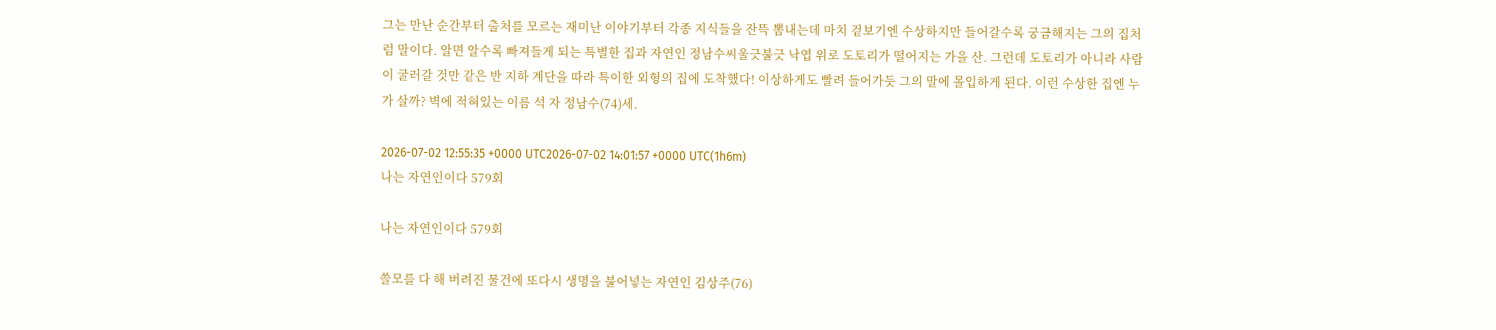그는 만난 순간부터 출처를 모르는 재미난 이야기부터 각종 지식들을 잔뜩 뽐내는데 마치 겉보기엔 수상하지만 들어갈수록 궁금해지는 그의 집처럼 말이다. 알면 알수록 빠져들게 되는 특별한 집과 자연인 정남수씨울긋불긋 낙엽 위로 도토리가 떨어지는 가을 산. 그런데 도토리가 아니라 사람이 굴러갈 것만 같은 반 지하 계단을 따라 특이한 외형의 집에 도착했다! 이상하게도 빨려 들어가듯 그의 말에 몰입하게 된다. 이런 수상한 집엔 누가 살까? 벽에 적혀있는 이름 석 자 정남수(74)세.

2026-07-02 12:55:35 +0000 UTC2026-07-02 14:01:57 +0000 UTC(1h6m)
나는 자연인이다 579회

나는 자연인이다 579회

쓸모를 다 해 버려진 물건에 또다시 생명을 불어넣는 자연인 김상주(76)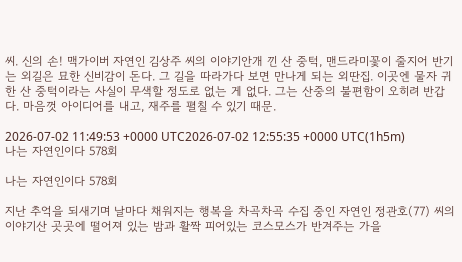씨. 신의 손! 맥가이버 자연인 김상주 씨의 이야기안개 낀 산 중턱, 맨드라미꽃이 줄지어 반기는 외길은 묘한 신비감이 돈다. 그 길을 따라가다 보면 만나게 되는 외딴집. 이곳엔 물자 귀한 산 중턱이라는 사실이 무색할 정도로 없는 게 없다. 그는 산중의 불편함이 오히려 반갑다. 마음껏 아이디어를 내고, 재주를 펼칠 수 있기 때문.

2026-07-02 11:49:53 +0000 UTC2026-07-02 12:55:35 +0000 UTC(1h5m)
나는 자연인이다 578회

나는 자연인이다 578회

지난 추억을 되새기며 날마다 채워지는 행복을 차곡차곡 수집 중인 자연인 정관호(77) 씨의 이야기산 곳곳에 떨어져 있는 밤과 활짝 피어있는 코스모스가 반겨주는 가을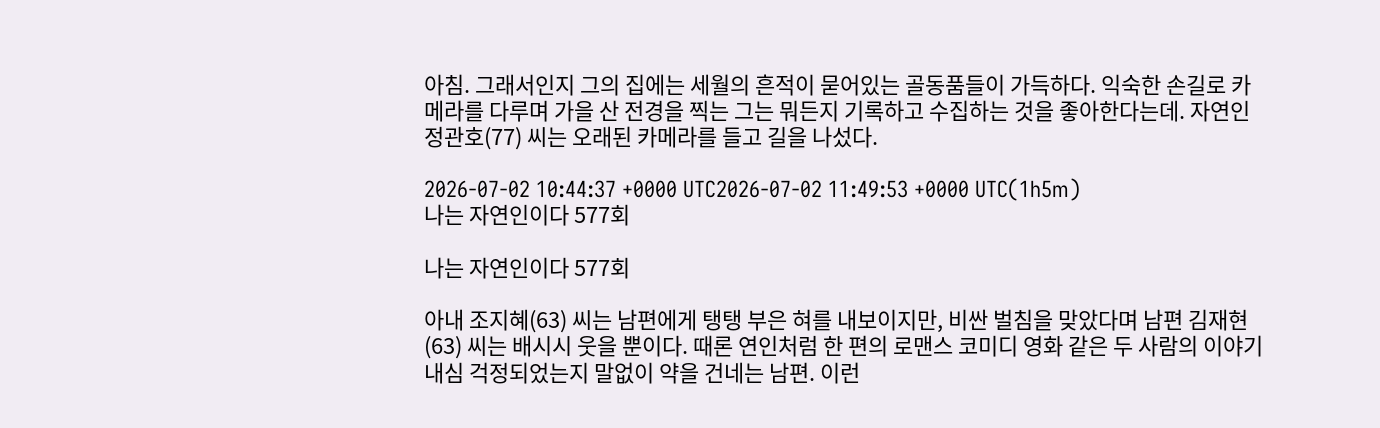아침. 그래서인지 그의 집에는 세월의 흔적이 묻어있는 골동품들이 가득하다. 익숙한 손길로 카메라를 다루며 가을 산 전경을 찍는 그는 뭐든지 기록하고 수집하는 것을 좋아한다는데. 자연인 정관호(77) 씨는 오래된 카메라를 들고 길을 나섰다.

2026-07-02 10:44:37 +0000 UTC2026-07-02 11:49:53 +0000 UTC(1h5m)
나는 자연인이다 577회

나는 자연인이다 577회

아내 조지혜(63) 씨는 남편에게 탱탱 부은 혀를 내보이지만, 비싼 벌침을 맞았다며 남편 김재현(63) 씨는 배시시 웃을 뿐이다. 때론 연인처럼 한 편의 로맨스 코미디 영화 같은 두 사람의 이야기내심 걱정되었는지 말없이 약을 건네는 남편. 이런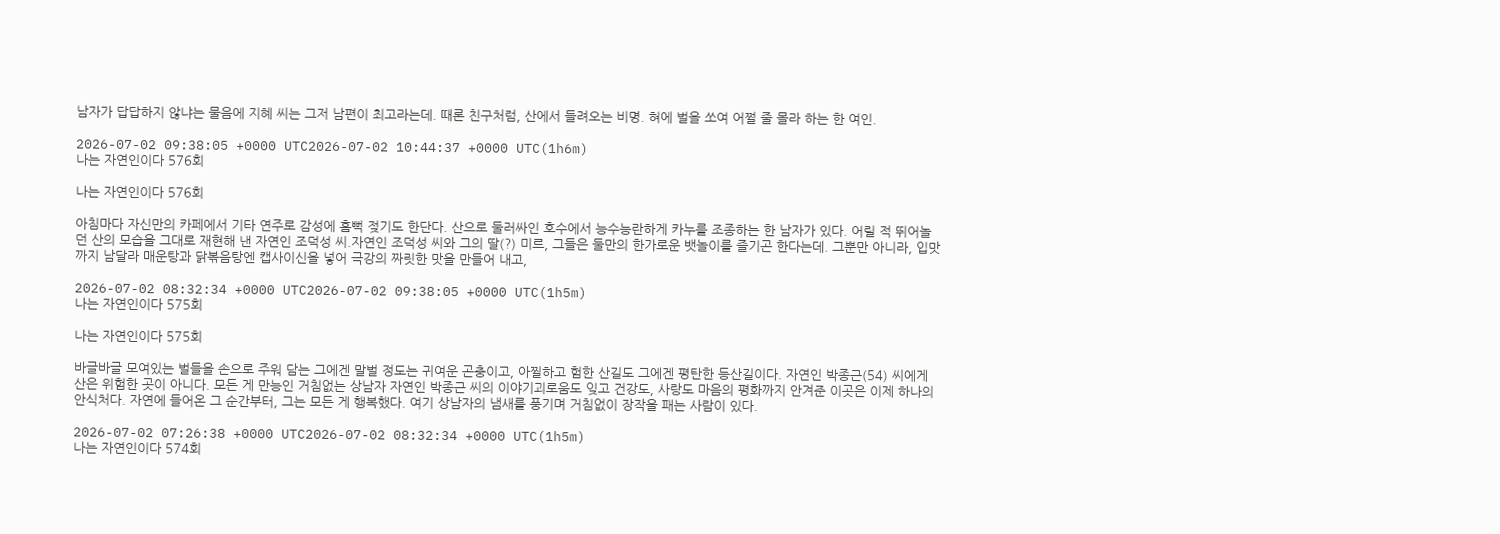남자가 답답하지 않냐는 물음에 지혜 씨는 그저 남편이 최고라는데. 때론 친구처럼, 산에서 들려오는 비명. 혀에 벌을 쏘여 어쩔 줄 몰라 하는 한 여인.

2026-07-02 09:38:05 +0000 UTC2026-07-02 10:44:37 +0000 UTC(1h6m)
나는 자연인이다 576회

나는 자연인이다 576회

아침마다 자신만의 카페에서 기타 연주로 감성에 흠뻑 젖기도 한단다. 산으로 둘러싸인 호수에서 능수능란하게 카누를 조종하는 한 남자가 있다. 어릴 적 뛰어놀던 산의 모습을 그대로 재현해 낸 자연인 조덕성 씨.자연인 조덕성 씨와 그의 딸(?) 미르, 그들은 둘만의 한가로운 뱃놀이를 즐기곤 한다는데. 그뿐만 아니라, 입맛까지 남달라 매운탕과 닭볶음탕엔 캡사이신을 넣어 극강의 짜릿한 맛을 만들어 내고,

2026-07-02 08:32:34 +0000 UTC2026-07-02 09:38:05 +0000 UTC(1h5m)
나는 자연인이다 575회

나는 자연인이다 575회

바글바글 모여있는 벌들을 손으로 주워 담는 그에겐 말벌 정도는 귀여운 곤충이고, 아찔하고 험한 산길도 그에겐 평탄한 등산길이다. 자연인 박종근(54) 씨에게 산은 위험한 곳이 아니다. 모든 게 만능인 거침없는 상남자 자연인 박종근 씨의 이야기괴로움도 잊고 건강도, 사랑도 마음의 평화까지 안겨준 이곳은 이제 하나의 안식처다. 자연에 들어온 그 순간부터, 그는 모든 게 행복했다. 여기 상남자의 냄새를 풍기며 거침없이 장작을 패는 사람이 있다.

2026-07-02 07:26:38 +0000 UTC2026-07-02 08:32:34 +0000 UTC(1h5m)
나는 자연인이다 574회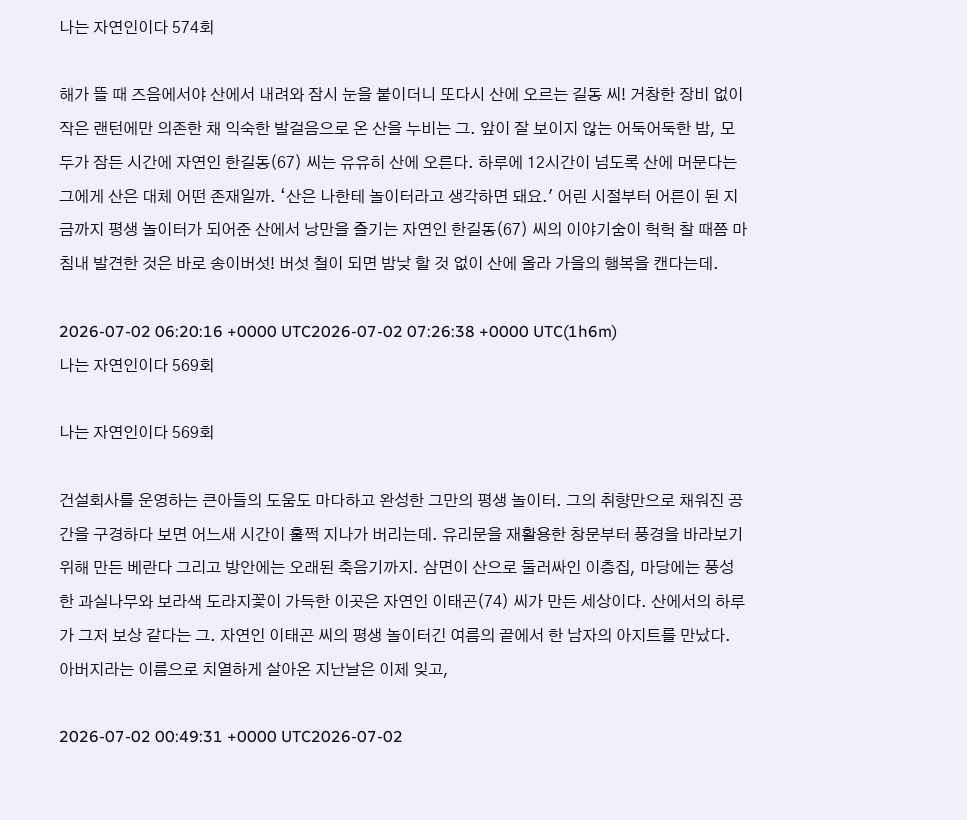나는 자연인이다 574회

해가 뜰 때 즈음에서야 산에서 내려와 잠시 눈을 붙이더니 또다시 산에 오르는 길동 씨! 거창한 장비 없이 작은 랜턴에만 의존한 채 익숙한 발걸음으로 온 산을 누비는 그. 앞이 잘 보이지 않는 어둑어둑한 밤, 모두가 잠든 시간에 자연인 한길동(67) 씨는 유유히 산에 오른다. 하루에 12시간이 넘도록 산에 머문다는 그에게 산은 대체 어떤 존재일까. ‘산은 나한테 놀이터라고 생각하면 돼요.' 어린 시절부터 어른이 된 지금까지 평생 놀이터가 되어준 산에서 낭만을 즐기는 자연인 한길동(67) 씨의 이야기숨이 헉헉 찰 때쯤 마침내 발견한 것은 바로 송이버섯! 버섯 철이 되면 밤낮 할 것 없이 산에 올라 가을의 행복을 캔다는데.

2026-07-02 06:20:16 +0000 UTC2026-07-02 07:26:38 +0000 UTC(1h6m)
나는 자연인이다 569회

나는 자연인이다 569회

건설회사를 운영하는 큰아들의 도움도 마다하고 완성한 그만의 평생 놀이터. 그의 취향만으로 채워진 공간을 구경하다 보면 어느새 시간이 훌쩍 지나가 버리는데. 유리문을 재활용한 창문부터 풍경을 바라보기 위해 만든 베란다 그리고 방안에는 오래된 축음기까지. 삼면이 산으로 둘러싸인 이층집, 마당에는 풍성한 과실나무와 보라색 도라지꽃이 가득한 이곳은 자연인 이태곤(74) 씨가 만든 세상이다. 산에서의 하루가 그저 보상 같다는 그. 자연인 이태곤 씨의 평생 놀이터긴 여름의 끝에서 한 남자의 아지트를 만났다. 아버지라는 이름으로 치열하게 살아온 지난날은 이제 잊고,

2026-07-02 00:49:31 +0000 UTC2026-07-02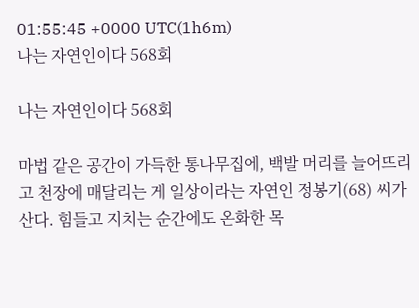01:55:45 +0000 UTC(1h6m)
나는 자연인이다 568회

나는 자연인이다 568회

마법 같은 공간이 가득한 통나무집에, 백발 머리를 늘어뜨리고 천장에 매달리는 게 일상이라는 자연인 정봉기(68) 씨가 산다. 힘들고 지치는 순간에도 온화한 목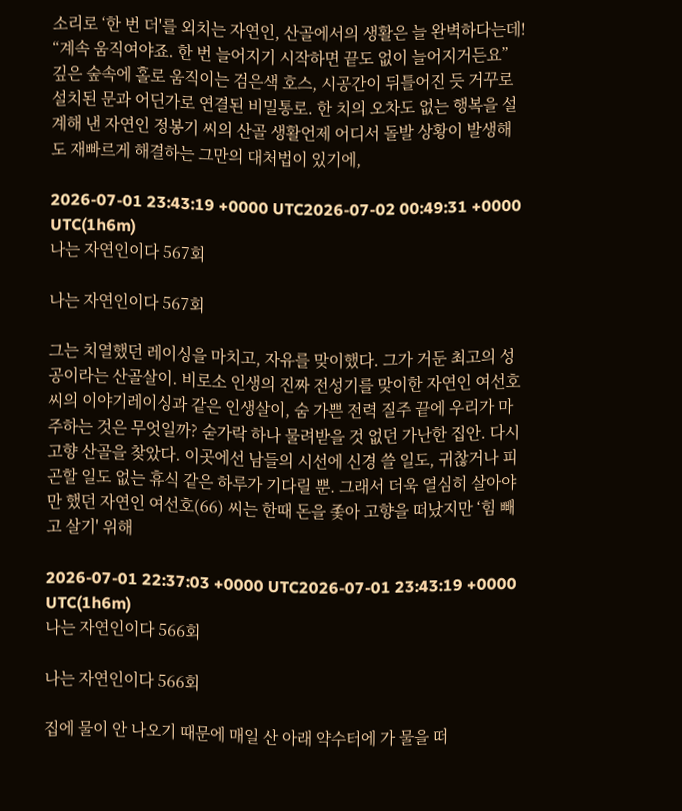소리로 ‘한 번 더'를 외치는 자연인, 산골에서의 생활은 늘 완벽하다는데! “계속 움직여야죠. 한 번 늘어지기 시작하면 끝도 없이 늘어지거든요” 깊은 숲속에 홀로 움직이는 검은색 호스, 시공간이 뒤틀어진 듯 거꾸로 설치된 문과 어딘가로 연결된 비밀통로. 한 치의 오차도 없는 행복을 설계해 낸 자연인 정봉기 씨의 산골 생활언제 어디서 돌발 상황이 발생해도 재빠르게 해결하는 그만의 대처법이 있기에,

2026-07-01 23:43:19 +0000 UTC2026-07-02 00:49:31 +0000 UTC(1h6m)
나는 자연인이다 567회

나는 자연인이다 567회

그는 치열했던 레이싱을 마치고, 자유를 맞이했다. 그가 거둔 최고의 성공이라는 산골살이. 비로소 인생의 진짜 전성기를 맞이한 자연인 여선호 씨의 이야기레이싱과 같은 인생살이, 숨 가쁜 전력 질주 끝에 우리가 마주하는 것은 무엇일까? 숟가락 하나 물려받을 것 없던 가난한 집안. 다시 고향 산골을 찾았다. 이곳에선 남들의 시선에 신경 쓸 일도, 귀찮거나 피곤할 일도 없는 휴식 같은 하루가 기다릴 뿐. 그래서 더욱 열심히 살아야만 했던 자연인 여선호(66) 씨는 한때 돈을 좇아 고향을 떠났지만 ‘힘 빼고 살기' 위해

2026-07-01 22:37:03 +0000 UTC2026-07-01 23:43:19 +0000 UTC(1h6m)
나는 자연인이다 566회

나는 자연인이다 566회

집에 물이 안 나오기 때문에 매일 산 아래 약수터에 가 물을 떠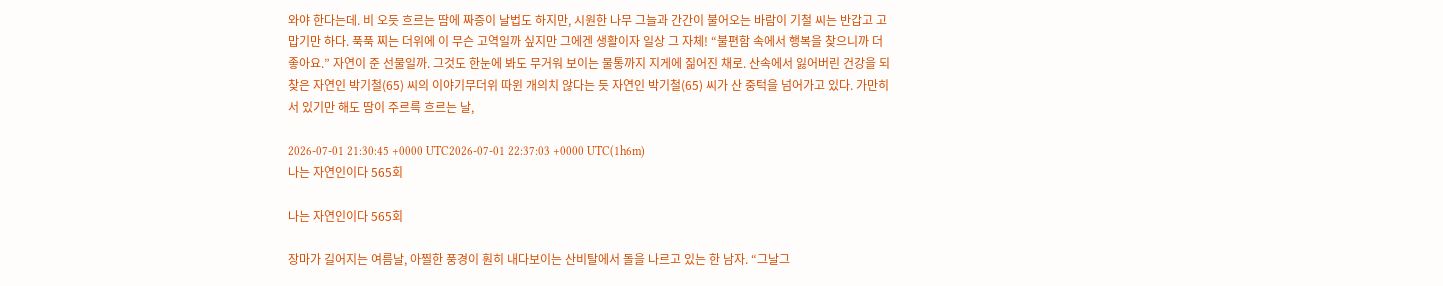와야 한다는데. 비 오듯 흐르는 땀에 짜증이 날법도 하지만, 시원한 나무 그늘과 간간이 불어오는 바람이 기철 씨는 반갑고 고맙기만 하다. 푹푹 찌는 더위에 이 무슨 고역일까 싶지만 그에겐 생활이자 일상 그 자체! “불편함 속에서 행복을 찾으니까 더 좋아요.” 자연이 준 선물일까. 그것도 한눈에 봐도 무거워 보이는 물통까지 지게에 짊어진 채로. 산속에서 잃어버린 건강을 되찾은 자연인 박기철(65) 씨의 이야기무더위 따윈 개의치 않다는 듯 자연인 박기철(65) 씨가 산 중턱을 넘어가고 있다. 가만히 서 있기만 해도 땀이 주르륵 흐르는 날,

2026-07-01 21:30:45 +0000 UTC2026-07-01 22:37:03 +0000 UTC(1h6m)
나는 자연인이다 565회

나는 자연인이다 565회

장마가 길어지는 여름날, 아찔한 풍경이 훤히 내다보이는 산비탈에서 돌을 나르고 있는 한 남자. “그날그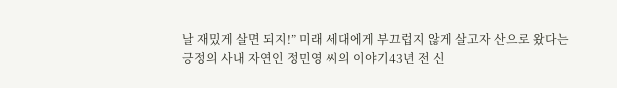날 재밌게 살면 되지!” 미래 세대에게 부끄럽지 않게 살고자 산으로 왔다는 긍정의 사내 자연인 정민영 씨의 이야기43년 전 신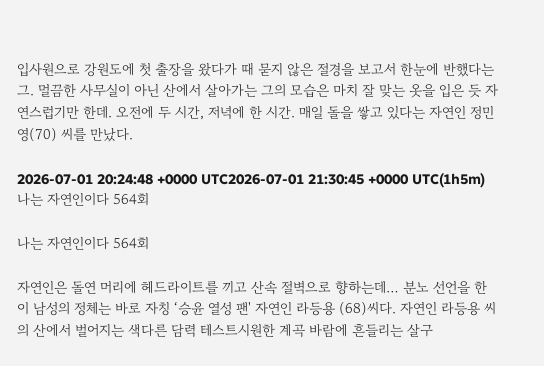입사원으로 강원도에 첫 출장을 왔다가 때 묻지 않은 절경을 보고서 한눈에 반했다는 그. 멀끔한 사무실이 아닌 산에서 살아가는 그의 모습은 마치 잘 맞는 옷을 입은 듯 자연스럽기만 한데. 오전에 두 시간, 저녁에 한 시간. 매일 돌을 쌓고 있다는 자연인 정민영(70) 씨를 만났다.

2026-07-01 20:24:48 +0000 UTC2026-07-01 21:30:45 +0000 UTC(1h5m)
나는 자연인이다 564회

나는 자연인이다 564회

자연인은 돌연 머리에 헤드라이트를 끼고 산속 절벽으로 향하는데… 분노 선언을 한 이 남성의 정체는 바로 자칭 ‘승윤 열성 팬' 자연인 라등용 (68)씨다. 자연인 라등용 씨의 산에서 벌어지는 색다른 담력 테스트시원한 계곡 바람에 흔들리는 살구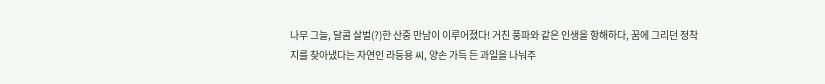나무 그늘, 달콤 살벌(?)한 산중 만남이 이루어졌다! 거친 풍파와 같은 인생을 항해하다, 꿈에 그리던 정착지를 찾아냈다는 자연인 라등용 씨, 양손 가득 든 과일을 나눠주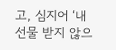고, 심지어 ‘내 선물 받지 않으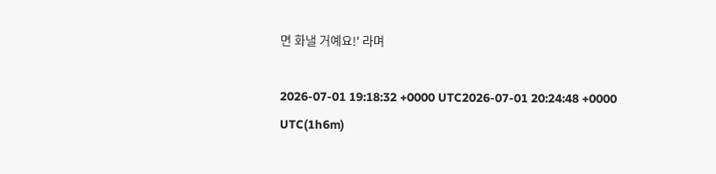면 화낼 거예요!' 라며

2026-07-01 19:18:32 +0000 UTC2026-07-01 20:24:48 +0000 UTC(1h6m)